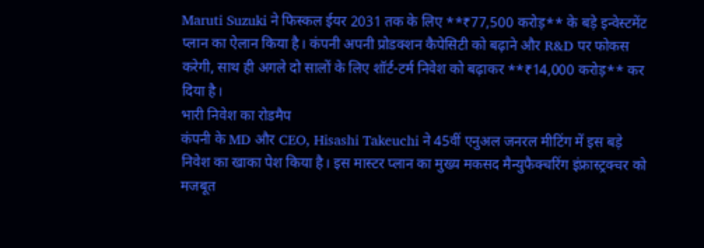Maruti Suzuki ने फिस्कल ईयर 2031 तक के लिए **₹77,500 करोड़** के बड़े इन्वेस्टमेंट प्लान का ऐलान किया है। कंपनी अपनी प्रोडक्शन कैपेसिटी को बढ़ाने और R&D पर फोकस करेगी, साथ ही अगले दो सालों के लिए शॉर्ट-टर्म निवेश को बढ़ाकर **₹14,000 करोड़** कर दिया है।
भारी निवेश का रोडमैप
कंपनी के MD और CEO, Hisashi Takeuchi ने 45वीं एनुअल जनरल मीटिंग में इस बड़े निवेश का खाका पेश किया है। इस मास्टर प्लान का मुख्य मकसद मैन्युफैक्चरिंग इंफ्रास्ट्रक्चर को मजबूत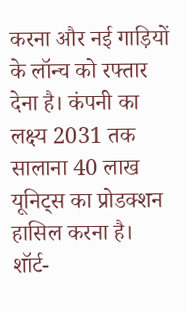करना और नई गाड़ियों के लॉन्च को रफ्तार देना है। कंपनी का लक्ष्य 2031 तक सालाना 40 लाख यूनिट्स का प्रोडक्शन हासिल करना है।
शॉर्ट-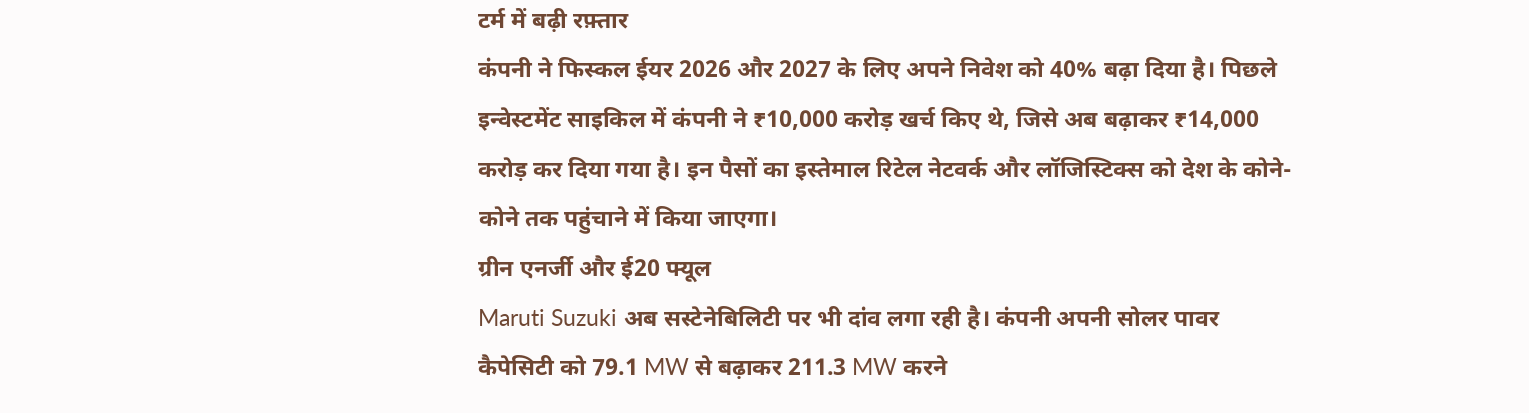टर्म में बढ़ी रफ़्तार
कंपनी ने फिस्कल ईयर 2026 और 2027 के लिए अपने निवेश को 40% बढ़ा दिया है। पिछले इन्वेस्टमेंट साइकिल में कंपनी ने ₹10,000 करोड़ खर्च किए थे, जिसे अब बढ़ाकर ₹14,000 करोड़ कर दिया गया है। इन पैसों का इस्तेमाल रिटेल नेटवर्क और लॉजिस्टिक्स को देश के कोने-कोने तक पहुंचाने में किया जाएगा।
ग्रीन एनर्जी और ई20 फ्यूल
Maruti Suzuki अब सस्टेनेबिलिटी पर भी दांव लगा रही है। कंपनी अपनी सोलर पावर कैपेसिटी को 79.1 MW से बढ़ाकर 211.3 MW करने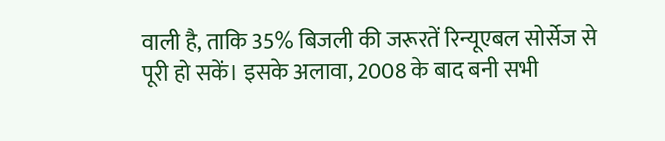वाली है, ताकि 35% बिजली की जरूरतें रिन्यूएबल सोर्सेज से पूरी हो सकें। इसके अलावा, 2008 के बाद बनी सभी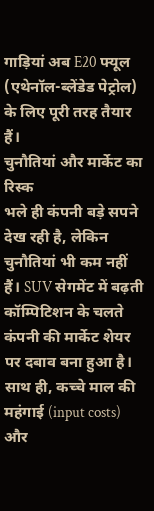गाड़ियां अब E20 फ्यूल (एथेनॉल-ब्लेंडेड पेट्रोल) के लिए पूरी तरह तैयार हैं।
चुनौतियां और मार्केट का रिस्क
भले ही कंपनी बड़े सपने देख रही है, लेकिन चुनौतियां भी कम नहीं हैं। SUV सेगमेंट में बढ़ती कॉम्पिटिशन के चलते कंपनी की मार्केट शेयर पर दबाव बना हुआ है। साथ ही, कच्चे माल की महंगाई (input costs) और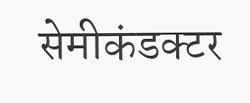सेमीकंडक्टर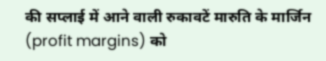की सप्लाई में आने वाली रुकावटें मारुति के मार्जिन (profit margins) को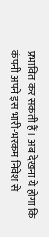प्रभावित कर सकती हैं। अब देखना ये होगा कि कंपनी अपने इस भारी-भरकम निवेश से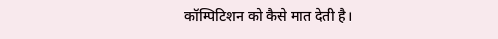कॉम्पिटिशन को कैसे मात देती है।